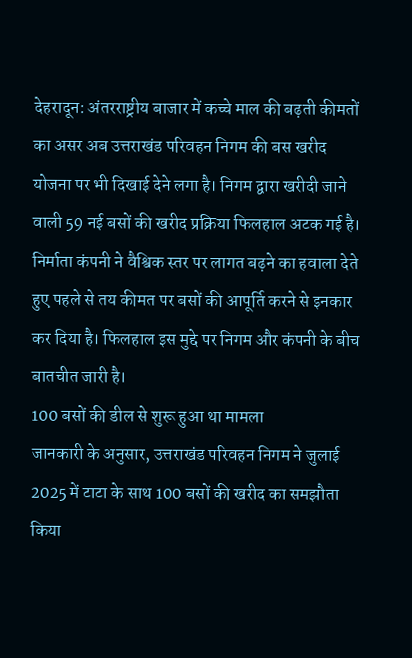देहरादून: अंतरराष्ट्रीय बाजार में कच्चे माल की बढ़ती कीमतों का असर अब उत्तराखंड परिवहन निगम की बस खरीद योजना पर भी दिखाई देने लगा है। निगम द्वारा खरीदी जाने वाली 59 नई बसों की खरीद प्रक्रिया फिलहाल अटक गई है। निर्माता कंपनी ने वैश्विक स्तर पर लागत बढ़ने का हवाला देते हुए पहले से तय कीमत पर बसों की आपूर्ति करने से इनकार कर दिया है। फिलहाल इस मुद्दे पर निगम और कंपनी के बीच बातचीत जारी है।
100 बसों की डील से शुरू हुआ था मामला
जानकारी के अनुसार, उत्तराखंड परिवहन निगम ने जुलाई 2025 में टाटा के साथ 100 बसों की खरीद का समझौता किया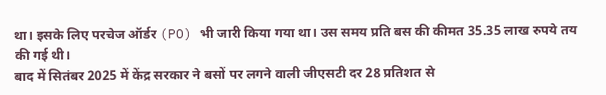था। इसके लिए परचेज ऑर्डर (PO) भी जारी किया गया था। उस समय प्रति बस की कीमत 35.35 लाख रुपये तय की गई थी।
बाद में सितंबर 2025 में केंद्र सरकार ने बसों पर लगने वाली जीएसटी दर 28 प्रतिशत से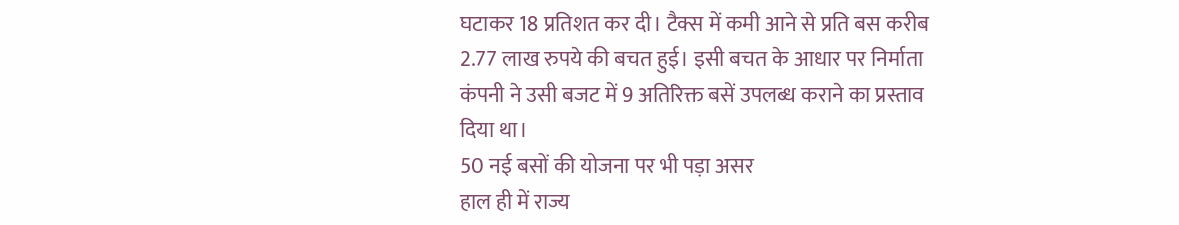घटाकर 18 प्रतिशत कर दी। टैक्स में कमी आने से प्रति बस करीब 2.77 लाख रुपये की बचत हुई। इसी बचत के आधार पर निर्माता कंपनी ने उसी बजट में 9 अतिरिक्त बसें उपलब्ध कराने का प्रस्ताव दिया था।
50 नई बसों की योजना पर भी पड़ा असर
हाल ही में राज्य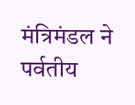मंत्रिमंडल ने पर्वतीय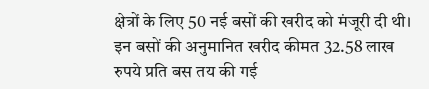क्षेत्रों के लिए 50 नई बसों की खरीद को मंजूरी दी थी। इन बसों की अनुमानित खरीद कीमत 32.58 लाख रुपये प्रति बस तय की गई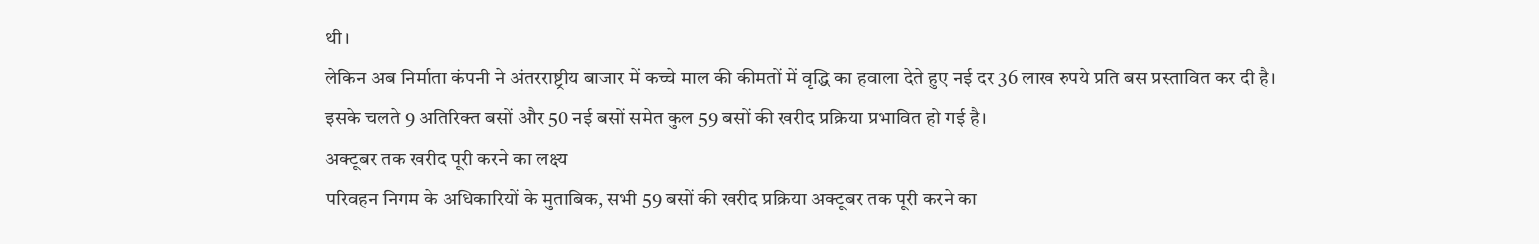थी।
लेकिन अब निर्माता कंपनी ने अंतरराष्ट्रीय बाजार में कच्चे माल की कीमतों में वृद्धि का हवाला देते हुए नई दर 36 लाख रुपये प्रति बस प्रस्तावित कर दी है। इसके चलते 9 अतिरिक्त बसों और 50 नई बसों समेत कुल 59 बसों की खरीद प्रक्रिया प्रभावित हो गई है।
अक्टूबर तक खरीद पूरी करने का लक्ष्य
परिवहन निगम के अधिकारियों के मुताबिक, सभी 59 बसों की खरीद प्रक्रिया अक्टूबर तक पूरी करने का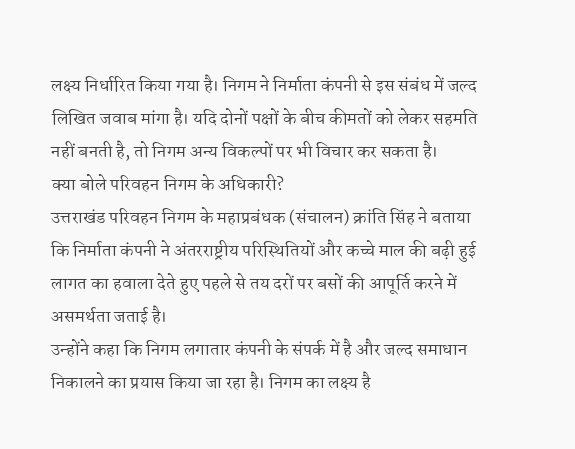लक्ष्य निर्धारित किया गया है। निगम ने निर्माता कंपनी से इस संबंध में जल्द लिखित जवाब मांगा है। यदि दोनों पक्षों के बीच कीमतों को लेकर सहमति नहीं बनती है, तो निगम अन्य विकल्पों पर भी विचार कर सकता है।
क्या बोले परिवहन निगम के अधिकारी?
उत्तराखंड परिवहन निगम के महाप्रबंधक (संचालन) क्रांति सिंह ने बताया कि निर्माता कंपनी ने अंतरराष्ट्रीय परिस्थितियों और कच्चे माल की बढ़ी हुई लागत का हवाला देते हुए पहले से तय दरों पर बसों की आपूर्ति करने में असमर्थता जताई है।
उन्होंने कहा कि निगम लगातार कंपनी के संपर्क में है और जल्द समाधान निकालने का प्रयास किया जा रहा है। निगम का लक्ष्य है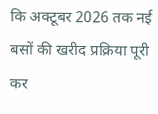कि अक्टूबर 2026 तक नई बसों की खरीद प्रक्रिया पूरी कर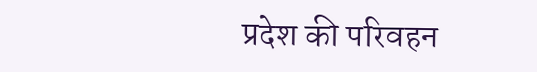प्रदेश की परिवहन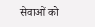सेवाओं को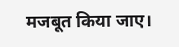मजबूत किया जाए।